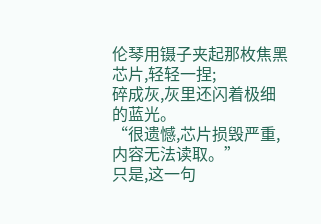伦琴用镊子夹起那枚焦黑芯片,轻轻一捏;
碎成灰,灰里还闪着极细的蓝光。
“很遗憾,芯片损毁严重,内容无法读取。”
只是,这一句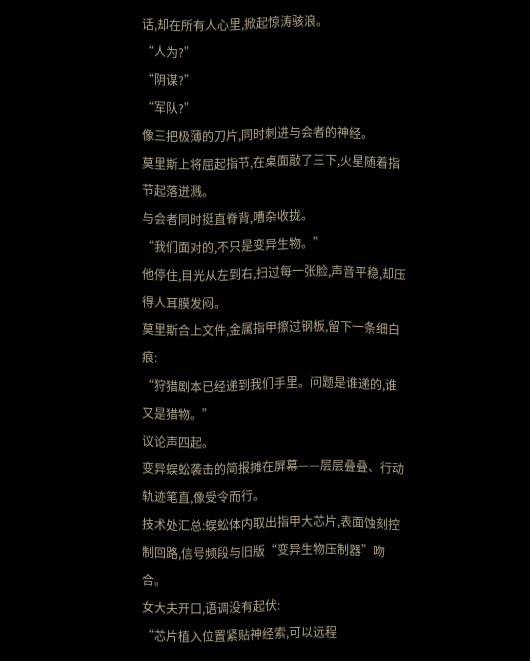话,却在所有人心里,掀起惊涛骇浪。
“人为?”
“阴谋?”
“军队?”
像三把极薄的刀片,同时刺进与会者的神经。
莫里斯上将屈起指节,在桌面敲了三下,火星随着指节起落迸溅。
与会者同时挺直脊背,嘈杂收拢。
“我们面对的,不只是变异生物。”
他停住,目光从左到右,扫过每一张脸,声音平稳,却压得人耳膜发闷。
莫里斯合上文件,金属指甲擦过钢板,留下一条细白痕:
“狩猎剧本已经递到我们手里。问题是谁递的,谁又是猎物。”
议论声四起。
变异蜈蚣袭击的简报摊在屏幕——层层叠叠、行动轨迹笔直,像受令而行。
技术处汇总:蜈蚣体内取出指甲大芯片,表面蚀刻控制回路,信号频段与旧版“变异生物压制器”吻合。
女大夫开口,语调没有起伏:
“芯片植入位置紧贴神经索,可以远程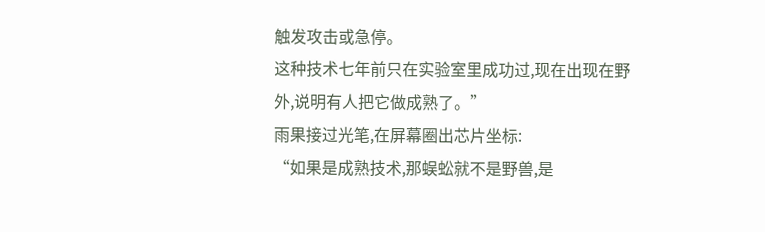触发攻击或急停。
这种技术七年前只在实验室里成功过,现在出现在野外,说明有人把它做成熟了。”
雨果接过光笔,在屏幕圈出芯片坐标:
“如果是成熟技术,那蜈蚣就不是野兽,是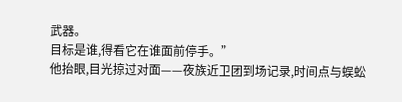武器。
目标是谁,得看它在谁面前停手。”
他抬眼,目光掠过对面——夜族近卫团到场记录,时间点与蜈蚣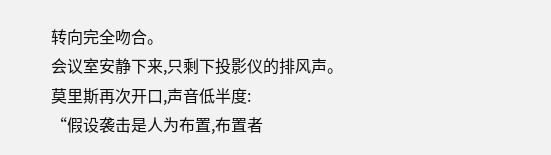转向完全吻合。
会议室安静下来,只剩下投影仪的排风声。
莫里斯再次开口,声音低半度:
“假设袭击是人为布置,布置者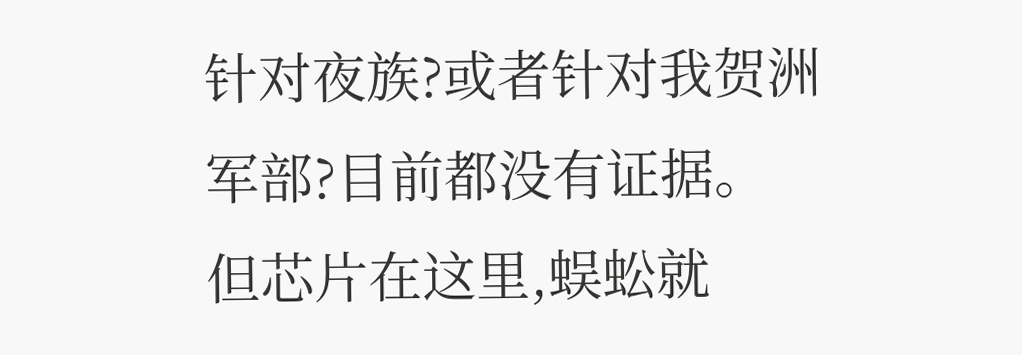针对夜族?或者针对我贺洲军部?目前都没有证据。
但芯片在这里,蜈蚣就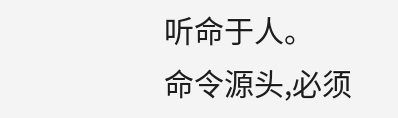听命于人。
命令源头,必须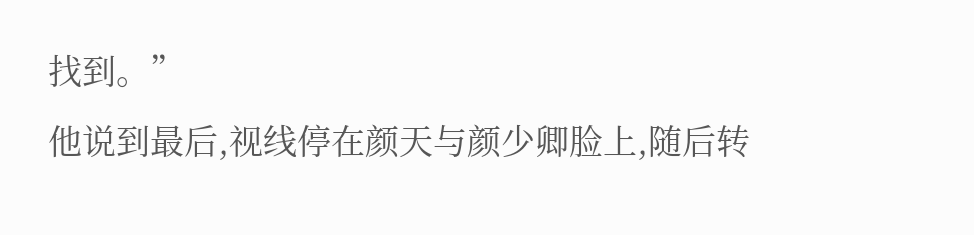找到。”
他说到最后,视线停在颜天与颜少卿脸上,随后转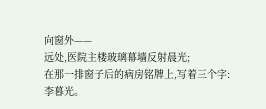向窗外——
远处,医院主楼玻璃幕墙反射晨光;
在那一排窗子后的病房铭牌上,写着三个字:
李暮光。